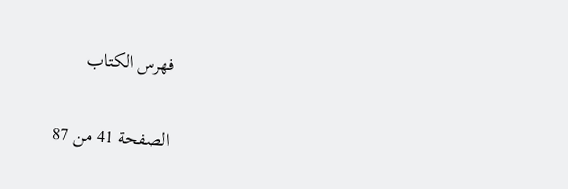فهرس الكتاب

الصفحة 41 من 87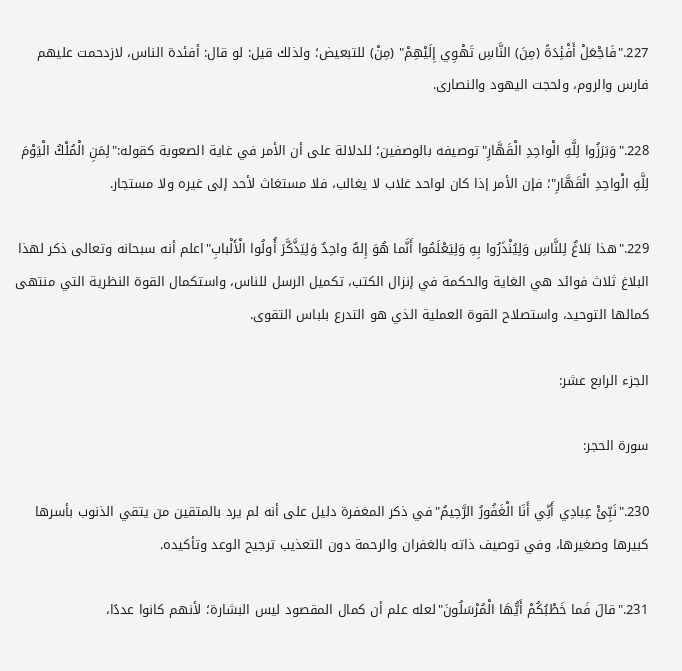227."فَاجْعَلْ أَفْئِدَةً (مِنَ) النَّاسِ تَهْوِي إِلَيْهِمْ" (مِنْ) للتبعيض؛ ولذلك قيل: لو قال: أفئدة الناس، لازدحمت عليهم فارس والروم، ولحجت اليهود والنصارى.

228."وَبَرَزُوا لِلَّهِ الْواحِدِ الْقَهَّارِ"توصيفه بالوصفين؛ للدلالة على أن الأمر في غاية الصعوبة كقوله:"لِمَنِ الْمُلْكُ الْيَوْمَ لِلَّهِ الْواحِدِ الْقَهَّارِ"؛ فإن الأمر إذا كان لواحد غلاب لا يغالب، فلا مستغاث لأحد إلى غيره ولا مستجار.

229."هذا بَلاغٌ لِلنَّاسِ وَلِيُنْذَرُوا بِهِ وَلِيَعْلَمُوا أَنَّما هُوَ إِلهٌ واحِدٌ وَلِيَذَّكَّرَ أُولُوا الْأَلْبابِ"اعلم أنه سبحانه وتعالى ذكر لهذا البلاغ ثلاث فوائد هي الغاية والحكمة في إنزال الكتب، تكميل الرسل للناس، واستكمال القوة النظرية التي منتهى كمالها التوحيد، واستصلاح القوة العملية الذي هو التدرع بلباس التقوى.

الجزء الرابع عشر:

سورة الحجر:

230."نَبِّئْ عِبادِي أَنِّي أَنَا الْغَفُورُ الرَّحِيمُ"في ذكر المغفرة دليل على أنه لم يرد بالمتقين من يتقي الذنوب بأسرها كبيرها وصغيرها، وفي توصيف ذاته بالغفران والرحمة دون التعذيب ترجيح الوعد وتأكيده.

231."قالَ فَما خَطْبُكُمْ أَيُّهَا الْمُرْسَلُونَ"لعله علم أن كمال المقصود ليس البشارة؛ لأنهم كانوا عددًا،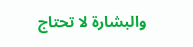والبشارة لا تحتاج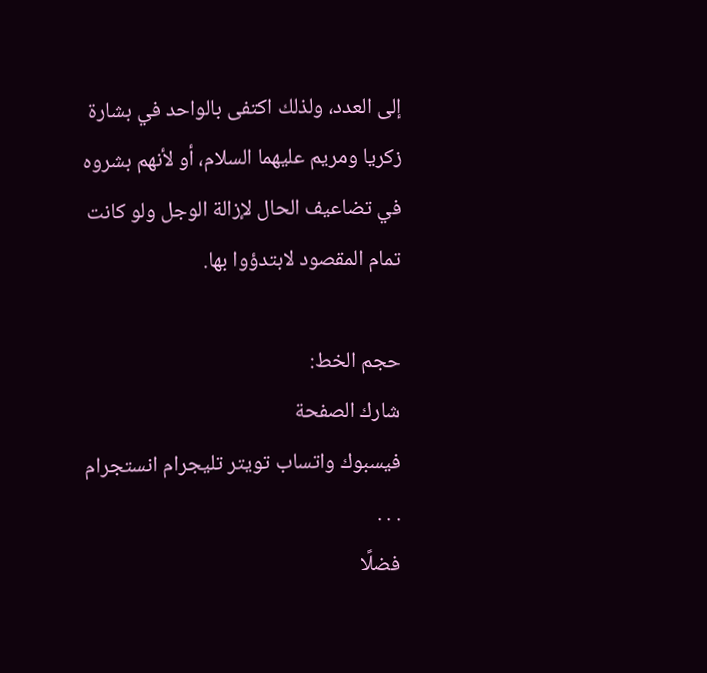إلى العدد، ولذلك اكتفى بالواحد في بشارة زكريا ومريم عليهما السلام، أو لأنهم بشروه في تضاعيف الحال لإزالة الوجل ولو كانت تمام المقصود لابتدؤوا بها.

حجم الخط:
شارك الصفحة
فيسبوك واتساب تويتر تليجرام انستجرام
. . .
فضلًا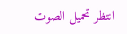انتظر تحميل الصوت